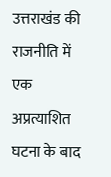उत्तराखंड की राजनीति में एक अप्रत्याशित घटना के बाद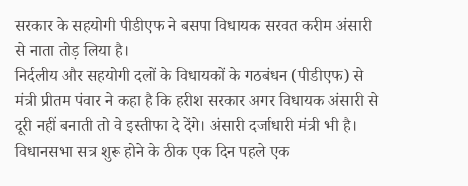सरकार के सहयोगी पीडीएफ ने बसपा विधायक सरवत करीम अंसारी से नाता तोड़ लिया है।
निर्दलीय और सहयोगी दलों के विधायकों के गठबंधन (पीडीएफ) से मंत्री प्रीतम पंवार ने कहा है कि हरीश सरकार अगर विधायक अंसारी से दूरी नहीं बनाती तो वे इस्तीफा दे देंगे। अंसारी दर्जाधारी मंत्री भी है।
विधानसभा सत्र शुरू होने के ठीक एक दिन पहले एक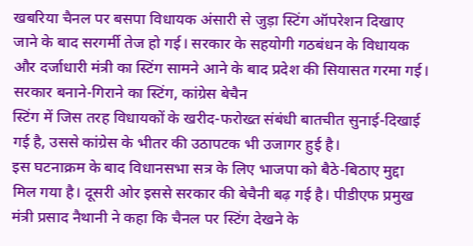खबरिया चैनल पर बसपा विधायक अंसारी से जुड़ा स्टिंग ऑपरेशन दिखाए जाने के बाद सरगर्मी तेज हो गई। सरकार के सहयोगी गठबंधन के विधायक और दर्जाधारी मंत्री का स्टिंग सामने आने के बाद प्रदेश की सियासत गरमा गई।
सरकार बनाने-गिराने का स्टिंग, कांग्रेस बेचैन
स्टिंग में जिस तरह विधायकों के खरीद-फरोख्त संबंधी बातचीत सुनाई-दिखाई गई है, उससे कांग्रेस के भीतर की उठापटक भी उजागर हुई है।
इस घटनाक्रम के बाद विधानसभा सत्र के लिए भाजपा को बैठे-बिठाए मुद्दा मिल गया है। दूसरी ओर इससे सरकार की बेचैनी बढ़ गई है। पीडीएफ प्रमुख मंत्री प्रसाद नैथानी ने कहा कि चैनल पर स्टिंग देखने के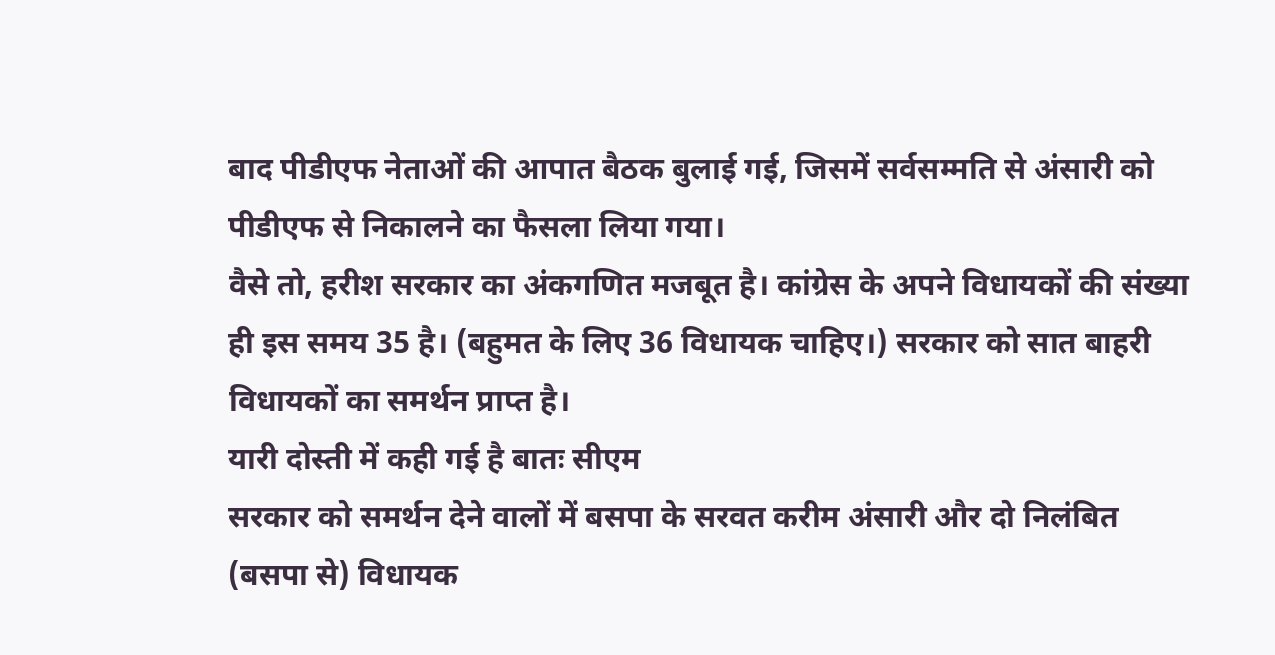बाद पीडीएफ नेताओं की आपात बैठक बुलाई गई, जिसमें सर्वसम्मति से अंसारी को पीडीएफ से निकालने का फैसला लिया गया।
वैसे तो, हरीश सरकार का अंकगणित मजबूत है। कांग्रेस के अपने विधायकों की संख्या ही इस समय 35 है। (बहुमत के लिए 36 विधायक चाहिए।) सरकार को सात बाहरी विधायकों का समर्थन प्राप्त है।
यारी दोस्ती में कही गई है बातः सीएम
सरकार को समर्थन देने वालों में बसपा के सरवत करीम अंसारी और दो निलंबित (बसपा से) विधायक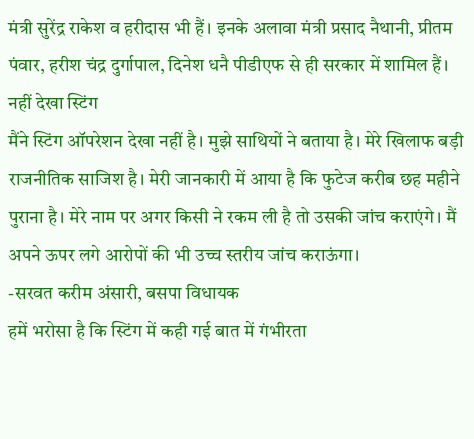मंत्री सुरेंद्र राकेश व हरीदास भी हैं। इनके अलावा मंत्री प्रसाद नैथानी, प्रीतम पंवार, हरीश चंद्र दुर्गापाल, दिनेश धनै पीडीएफ से ही सरकार में शामिल हैं।
नहीं देखा स्टिंग
मैंने स्टिंग ऑपरेशन देखा नहीं है। मुझे साथियों ने बताया है। मेरे खिलाफ बड़ी राजनीतिक साजिश है। मेरी जानकारी में आया है कि फुटेज करीब छह महीने पुराना है। मेरे नाम पर अगर किसी ने रकम ली है तो उसकी जांच कराएंगे। मैं अपने ऊपर लगे आरोपों की भी उच्च स्तरीय जांच कराऊंगा।
-सरवत करीम अंसारी, बसपा विधायक
हमें भरोसा है कि स्टिंग में कही गई बात में गंभीरता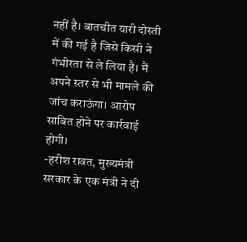नहीं है। बातचीत यारी दोस्ती में की गई है जिसे किसी ने गंभीरता से ले लिया है। मैं अपने स्तर से भी मामले की जांच कराऊंगा। आरोप साबित होने पर कार्रवाई होगी।
-हरीश रावत, मुख्यमंत्री
सरकार के एक मंत्री ने दी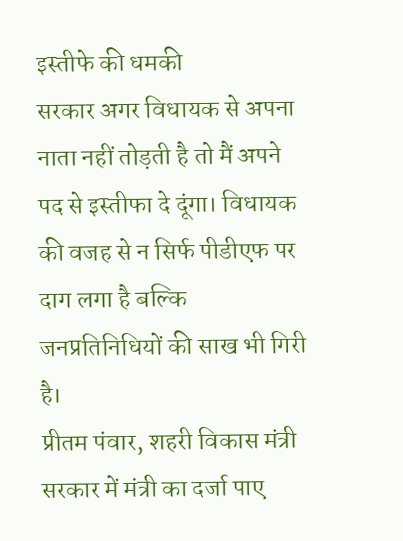इस्तीफे की धमकी
सरकार अगर विधायक से अपना नाता नहीं तोड़ती है तो मैं अपने पद से इस्तीफा दे दूंगा। विधायक की वजह से न सिर्फ पीडीएफ पर दाग लगा है बल्कि जनप्रतिनिधियों की साख भी गिरी है।
प्रीतम पंवार, शहरी विकास मंत्री
सरकार में मंत्री का दर्जा पाए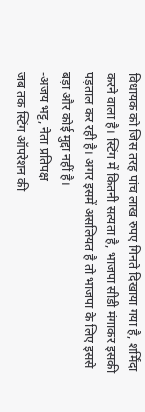विधायक को जिस तरह पांच लाख रुपए गिनते दिखाया गया है, शर्मिंदा करने वाला है। स्टिंग में कितनी सत्यता है, भाजपा सीडी मंगाकर इसकी पड़ताल कर रही है। अगर इसमें असलियत है तो भाजपा के लिए इससे बड़ा और कोई मुद्दा नहीं है।
-अजय भट्ट, नेता प्रतिपक्ष
जब तक स्टिंग ऑपरेशन की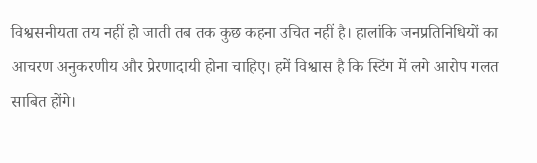विश्वसनीयता तय नहीं हो जाती तब तक कुछ कहना उचित नहीं है। हालांकि जनप्रतिनिधियों का आचरण अनुकरणीय और प्रेरणादायी होना चाहिए। हमें विश्वास है कि स्टिंग में लगे आरोप गलत साबित होंगे।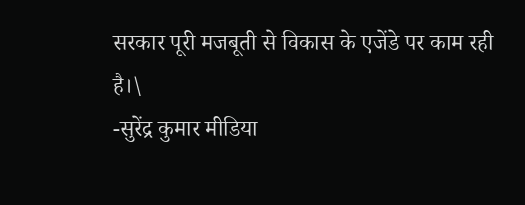सरकार पूरी मजबूती से विकास के एजेंडे पर काम रही है।\
-सुरेंद्र कुमार मीडिया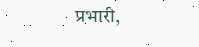प्रभारी,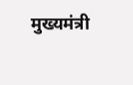मुख्यमंत्री